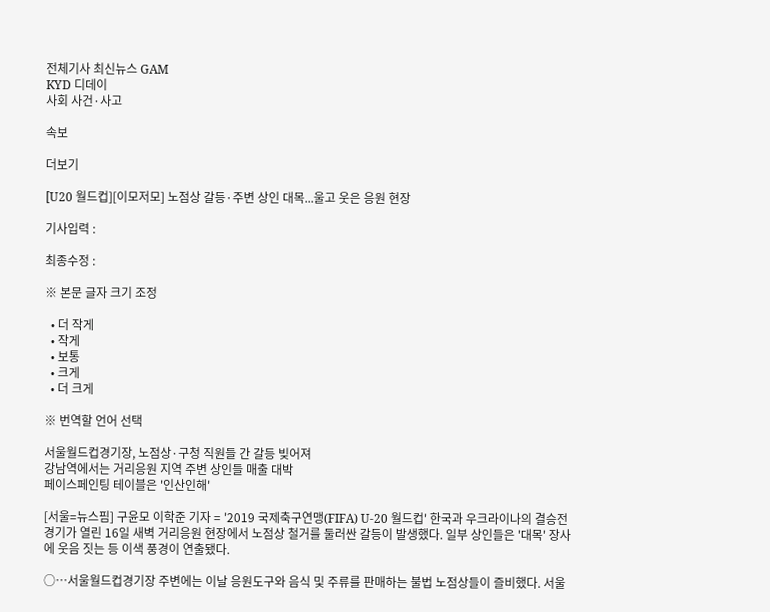전체기사 최신뉴스 GAM
KYD 디데이
사회 사건·사고

속보

더보기

[U20 월드컵][이모저모] 노점상 갈등·주변 상인 대목...울고 웃은 응원 현장

기사입력 :

최종수정 :

※ 본문 글자 크기 조정

  • 더 작게
  • 작게
  • 보통
  • 크게
  • 더 크게

※ 번역할 언어 선택

서울월드컵경기장, 노점상·구청 직원들 간 갈등 빚어져
강남역에서는 거리응원 지역 주변 상인들 매출 대박
페이스페인팅 테이블은 '인산인해'

[서울=뉴스핌] 구윤모 이학준 기자 = '2019 국제축구연맹(FIFA) U-20 월드컵' 한국과 우크라이나의 결승전 경기가 열린 16일 새벽 거리응원 현장에서 노점상 철거를 둘러싼 갈등이 발생했다. 일부 상인들은 '대목' 장사에 웃음 짓는 등 이색 풍경이 연출됐다.

○…서울월드컵경기장 주변에는 이날 응원도구와 음식 및 주류를 판매하는 불법 노점상들이 즐비했다. 서울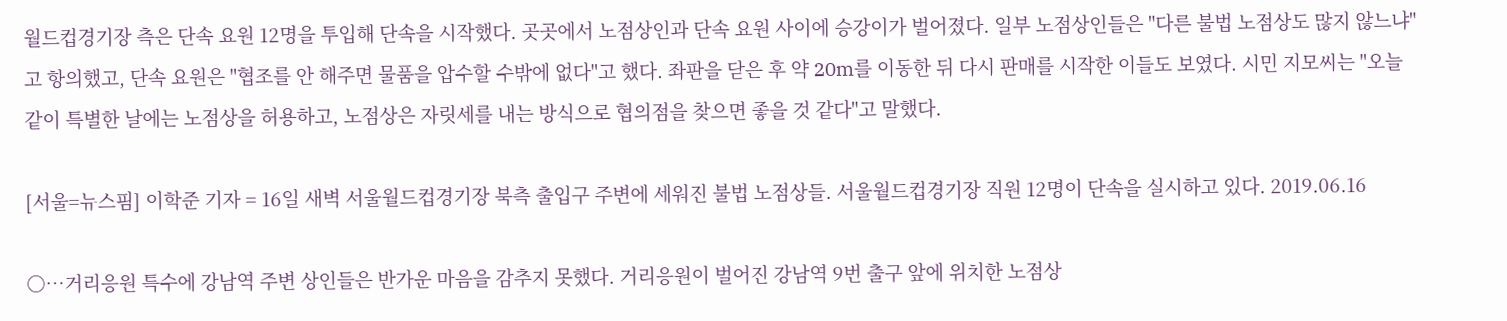월드컵경기장 측은 단속 요원 12명을 투입해 단속을 시작했다. 곳곳에서 노점상인과 단속 요원 사이에 승강이가 벌어졌다. 일부 노점상인들은 "다른 불법 노점상도 많지 않느냐"고 항의했고, 단속 요원은 "협조를 안 해주면 물품을 압수할 수밖에 없다"고 했다. 좌판을 닫은 후 약 20m를 이동한 뒤 다시 판매를 시작한 이들도 보였다. 시민 지모씨는 "오늘 같이 특별한 날에는 노점상을 허용하고, 노점상은 자릿세를 내는 방식으로 협의점을 찾으면 좋을 것 같다"고 말했다.

[서울=뉴스핌] 이학준 기자 = 16일 새벽 서울월드컵경기장 북측 출입구 주변에 세워진 불법 노점상들. 서울월드컵경기장 직원 12명이 단속을 실시하고 있다. 2019.06.16

○…거리응원 특수에 강남역 주변 상인들은 반가운 마음을 감추지 못했다. 거리응원이 벌어진 강남역 9번 출구 앞에 위치한 노점상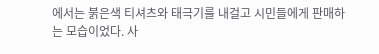에서는 붉은색 티셔츠와 태극기를 내걸고 시민들에게 판매하는 모습이었다. 사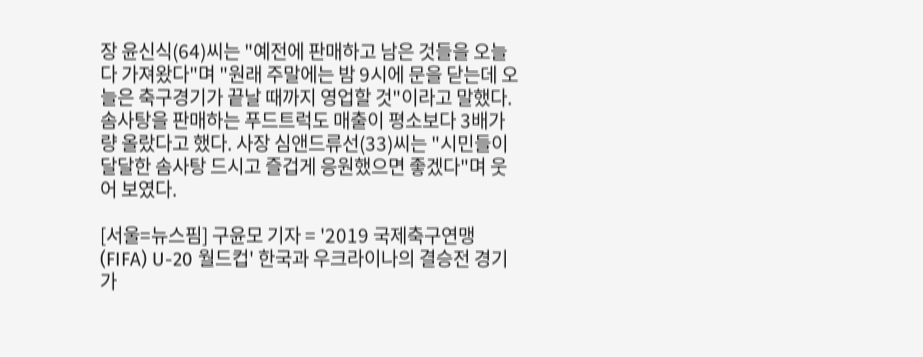장 윤신식(64)씨는 "예전에 판매하고 남은 것들을 오늘 다 가져왔다"며 "원래 주말에는 밤 9시에 문을 닫는데 오늘은 축구경기가 끝날 때까지 영업할 것"이라고 말했다. 솜사탕을 판매하는 푸드트럭도 매출이 평소보다 3배가량 올랐다고 했다. 사장 심앤드류선(33)씨는 "시민들이 달달한 솜사탕 드시고 즐겁게 응원했으면 좋겠다"며 웃어 보였다.

[서울=뉴스핌] 구윤모 기자 = '2019 국제축구연맹(FIFA) U-20 월드컵' 한국과 우크라이나의 결승전 경기가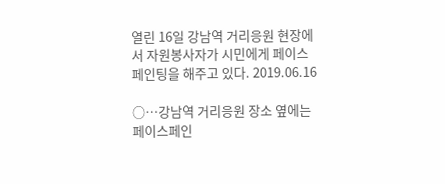열린 16일 강남역 거리응원 현장에서 자원봉사자가 시민에게 페이스페인팅을 해주고 있다. 2019.06.16

○…강남역 거리응원 장소 옆에는 페이스페인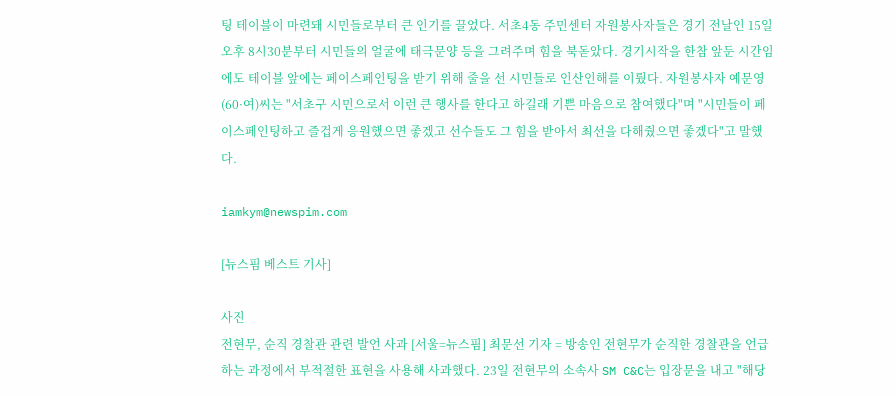팅 테이블이 마련돼 시민들로부터 큰 인기를 끌었다. 서초4동 주민센터 자원봉사자들은 경기 전날인 15일 오후 8시30분부터 시민들의 얼굴에 태극문양 등을 그려주며 힘을 북돋았다. 경기시작을 한참 앞둔 시간임에도 테이블 앞에는 페이스페인팅을 받기 위해 줄을 선 시민들로 인산인해를 이뤘다. 자원봉사자 예문영(60·여)씨는 "서초구 시민으로서 이런 큰 행사를 한다고 하길래 기쁜 마음으로 참여했다"며 "시민들이 페이스페인팅하고 즐겁게 응원했으면 좋겠고 선수들도 그 힘을 받아서 최선을 다해줬으면 좋겠다"고 말했다.

iamkym@newspim.com

[뉴스핌 베스트 기사]

사진
전현무, 순직 경찰관 관련 발언 사과 [서울=뉴스핌] 최문선 기자 = 방송인 전현무가 순직한 경찰관을 언급하는 과정에서 부적절한 표현을 사용해 사과했다. 23일 전현무의 소속사 SM C&C는 입장문을 내고 "해당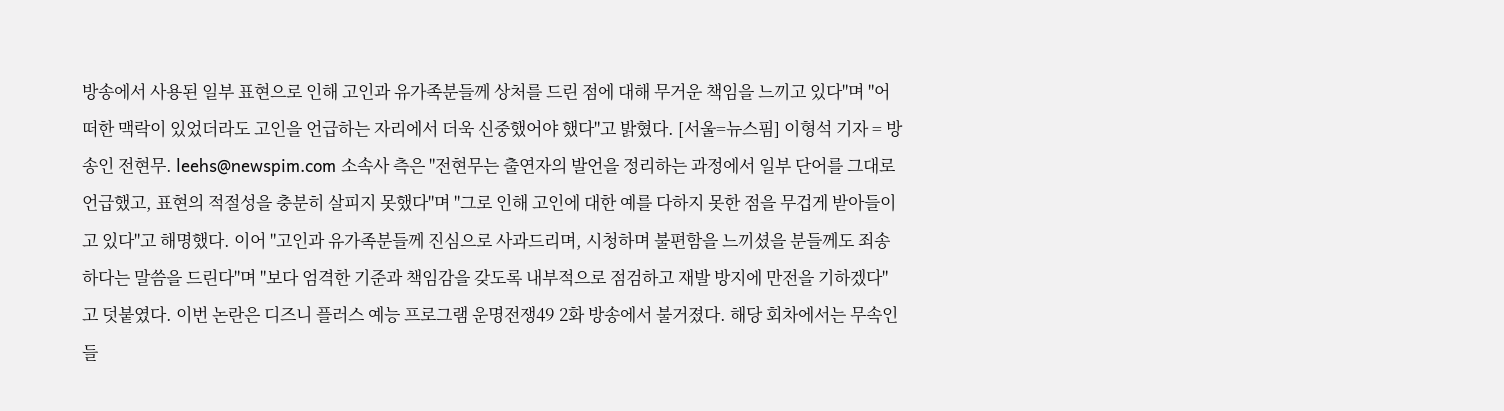방송에서 사용된 일부 표현으로 인해 고인과 유가족분들께 상처를 드린 점에 대해 무거운 책임을 느끼고 있다"며 "어떠한 맥락이 있었더라도 고인을 언급하는 자리에서 더욱 신중했어야 했다"고 밝혔다. [서울=뉴스핌] 이형석 기자 = 방송인 전현무. leehs@newspim.com 소속사 측은 "전현무는 출연자의 발언을 정리하는 과정에서 일부 단어를 그대로 언급했고, 표현의 적절성을 충분히 살피지 못했다"며 "그로 인해 고인에 대한 예를 다하지 못한 점을 무겁게 받아들이고 있다"고 해명했다. 이어 "고인과 유가족분들께 진심으로 사과드리며, 시청하며 불편함을 느끼셨을 분들께도 죄송하다는 말씀을 드린다"며 "보다 엄격한 기준과 책임감을 갖도록 내부적으로 점검하고 재발 방지에 만전을 기하겠다"고 덧붙였다. 이번 논란은 디즈니 플러스 예능 프로그램 운명전쟁49 2화 방송에서 불거졌다. 해당 회차에서는 무속인들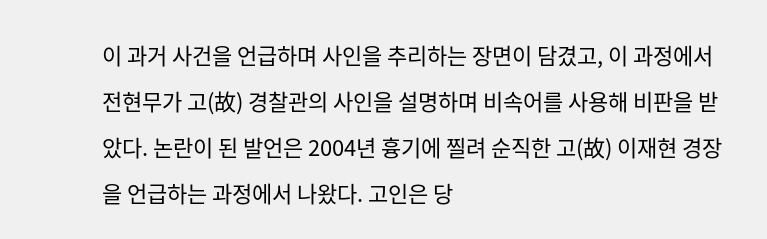이 과거 사건을 언급하며 사인을 추리하는 장면이 담겼고, 이 과정에서 전현무가 고(故) 경찰관의 사인을 설명하며 비속어를 사용해 비판을 받았다. 논란이 된 발언은 2004년 흉기에 찔려 순직한 고(故) 이재현 경장을 언급하는 과정에서 나왔다. 고인은 당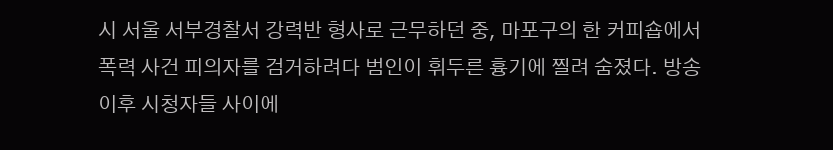시 서울 서부경찰서 강력반 형사로 근무하던 중, 마포구의 한 커피숍에서 폭력 사건 피의자를 검거하려다 범인이 휘두른 흉기에 찔려 숨졌다. 방송 이후 시청자들 사이에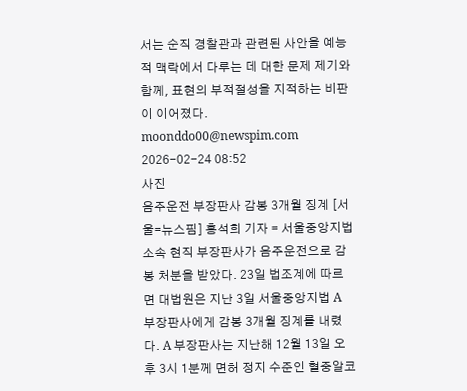서는 순직 경찰관과 관련된 사안을 예능적 맥락에서 다루는 데 대한 문제 제기와 함께, 표현의 부적절성을 지적하는 비판이 이어졌다. moonddo00@newspim.com 2026-02-24 08:52
사진
음주운전 부장판사 감봉 3개월 징계 [서울=뉴스핌] 홍석희 기자 = 서울중앙지법 소속 현직 부장판사가 음주운전으로 감봉 처분을 받았다. 23일 법조계에 따르면 대법원은 지난 3일 서울중앙지법 A 부장판사에게 감봉 3개월 징계를 내렸다. A 부장판사는 지난해 12월 13일 오후 3시 1분께 면허 정지 수준인 혈중알코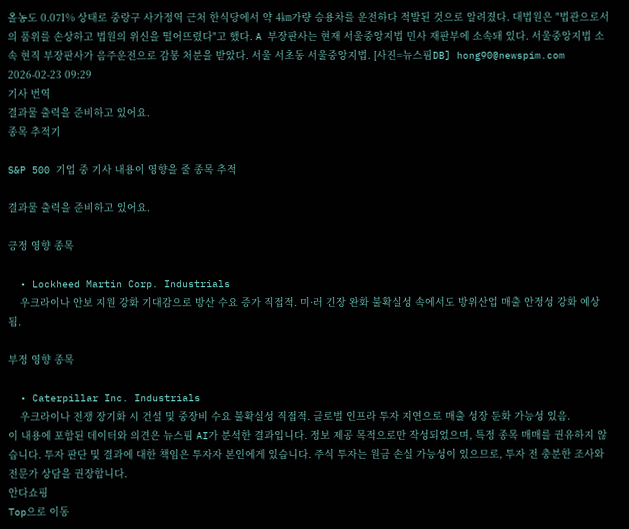올농도 0.071% 상태로 중랑구 사가정역 근처 한식당에서 약 4㎞가량 승용차를 운전하다 적발된 것으로 알려졌다. 대법원은 "법관으로서의 품위를 손상하고 법원의 위신을 떨어뜨렸다"고 했다. A 부장판사는 현재 서울중앙지법 민사 재판부에 소속돼 있다. 서울중앙지법 소속 현직 부장판사가 음주운전으로 감봉 처분을 받았다. 서울 서초동 서울중앙지법. [사진=뉴스핌DB] hong90@newspim.com 2026-02-23 09:29
기사 번역
결과물 출력을 준비하고 있어요.
종목 추적기

S&P 500 기업 중 기사 내용이 영향을 줄 종목 추적

결과물 출력을 준비하고 있어요.

긍정 영향 종목

  • Lockheed Martin Corp. Industrials
    우크라이나 안보 지원 강화 기대감으로 방산 수요 증가 직접적. 미·러 긴장 완화 불확실성 속에서도 방위산업 매출 안정성 강화 예상됨.

부정 영향 종목

  • Caterpillar Inc. Industrials
    우크라이나 전쟁 장기화 시 건설 및 중장비 수요 불확실성 직접적. 글로벌 인프라 투자 지연으로 매출 성장 둔화 가능성 있음.
이 내용에 포함된 데이터와 의견은 뉴스핌 AI가 분석한 결과입니다. 정보 제공 목적으로만 작성되었으며, 특정 종목 매매를 권유하지 않습니다. 투자 판단 및 결과에 대한 책임은 투자자 본인에게 있습니다. 주식 투자는 원금 손실 가능성이 있으므로, 투자 전 충분한 조사와 전문가 상담을 권장합니다.
안다쇼핑
Top으로 이동